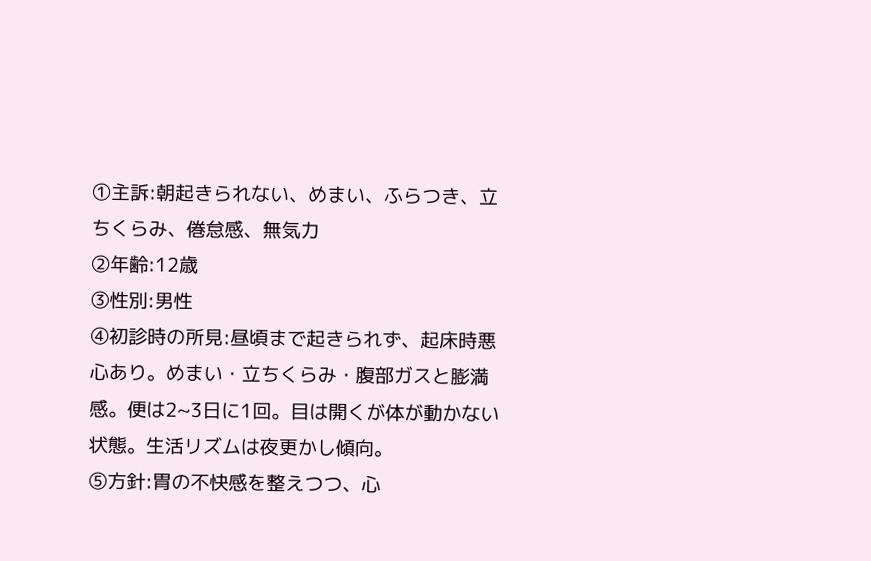①主訴:朝起きられない、めまい、ふらつき、立ちくらみ、倦怠感、無気力
②年齢:12歳
③性別:男性
④初診時の所見:昼頃まで起きられず、起床時悪心あり。めまい・立ちくらみ・腹部ガスと膨満感。便は2~3日に1回。目は開くが体が動かない状態。生活リズムは夜更かし傾向。
⑤方針:胃の不快感を整えつつ、心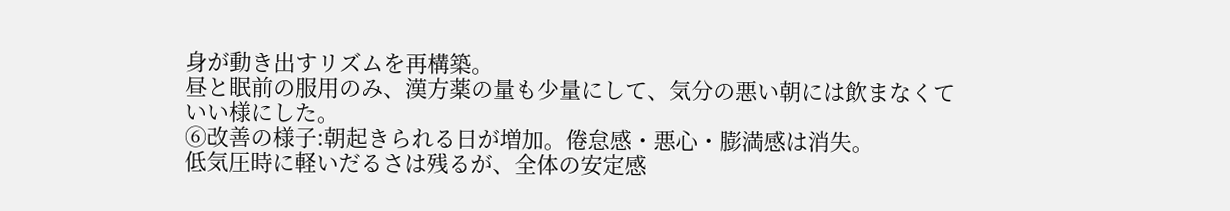身が動き出すリズムを再構築。
昼と眠前の服用のみ、漢方薬の量も少量にして、気分の悪い朝には飲まなくていい様にした。
⑥改善の様子:朝起きられる日が増加。倦怠感・悪心・膨満感は消失。
低気圧時に軽いだるさは残るが、全体の安定感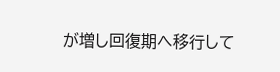が増し回復期へ移行して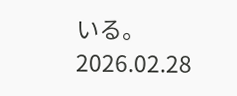いる。
2026.02.28